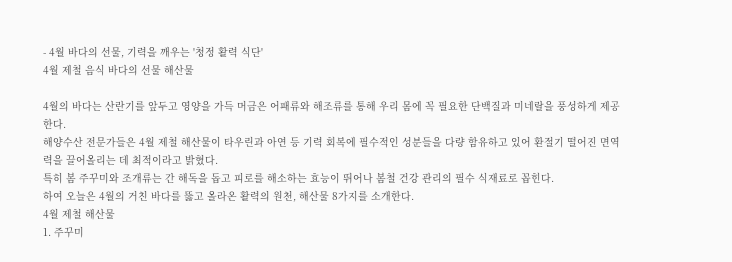- 4월 바다의 선물, 기력을 깨우는 '청정 활력 식단'
4월 제철 음식 바다의 선물 해산물

4월의 바다는 산란기를 앞두고 영양을 가득 머금은 어패류와 해조류를 통해 우리 몸에 꼭 필요한 단백질과 미네랄을 풍성하게 제공한다.
해양수산 전문가들은 4월 제철 해산물이 타우린과 아연 등 기력 회복에 필수적인 성분들을 다량 함유하고 있어 환절기 떨어진 면역력을 끌어올리는 데 최적이라고 밝혔다.
특히 봄 주꾸미와 조개류는 간 해독을 돕고 피로를 해소하는 효능이 뛰어나 봄철 건강 관리의 필수 식재료로 꼽힌다.
하여 오늘은 4월의 거친 바다를 뚫고 올라온 활력의 원천, 해산물 8가지를 소개한다.
4월 제철 해산물
1. 주꾸미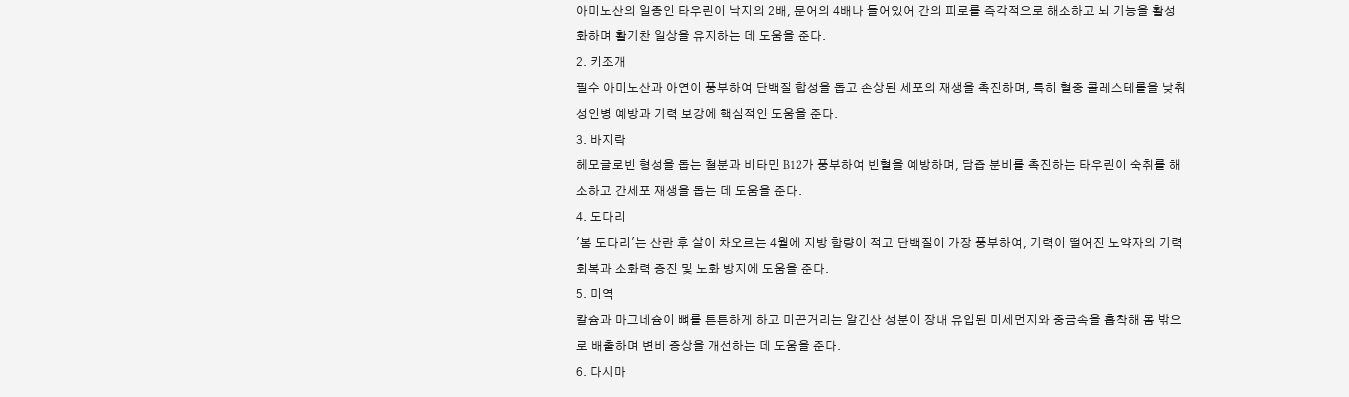아미노산의 일종인 타우린이 낙지의 2배, 문어의 4배나 들어있어 간의 피로를 즉각적으로 해소하고 뇌 기능을 활성화하며 활기찬 일상을 유지하는 데 도움을 준다.
2. 키조개
필수 아미노산과 아연이 풍부하여 단백질 합성을 돕고 손상된 세포의 재생을 촉진하며, 특히 혈중 콜레스테롤을 낮춰 성인병 예방과 기력 보강에 핵심적인 도움을 준다.
3. 바지락
헤모글로빈 형성을 돕는 철분과 비타민 B12가 풍부하여 빈혈을 예방하며, 담즙 분비를 촉진하는 타우린이 숙취를 해소하고 간세포 재생을 돕는 데 도움을 준다.
4. 도다리
'봄 도다리'는 산란 후 살이 차오르는 4월에 지방 함량이 적고 단백질이 가장 풍부하여, 기력이 떨어진 노약자의 기력 회복과 소화력 증진 및 노화 방지에 도움을 준다.
5. 미역
칼슘과 마그네슘이 뼈를 튼튼하게 하고 미끈거리는 알긴산 성분이 장내 유입된 미세먼지와 중금속을 흡착해 몸 밖으로 배출하며 변비 증상을 개선하는 데 도움을 준다.
6. 다시마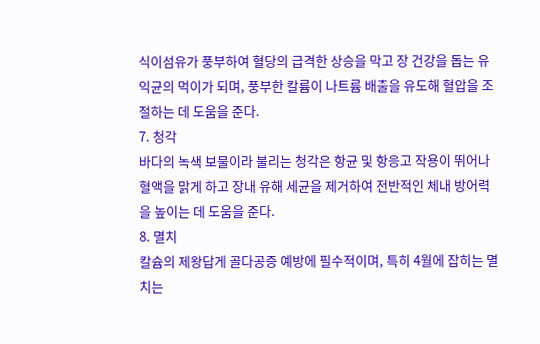식이섬유가 풍부하여 혈당의 급격한 상승을 막고 장 건강을 돕는 유익균의 먹이가 되며, 풍부한 칼륨이 나트륨 배출을 유도해 혈압을 조절하는 데 도움을 준다.
7. 청각
바다의 녹색 보물이라 불리는 청각은 항균 및 항응고 작용이 뛰어나 혈액을 맑게 하고 장내 유해 세균을 제거하여 전반적인 체내 방어력을 높이는 데 도움을 준다.
8. 멸치
칼슘의 제왕답게 골다공증 예방에 필수적이며, 특히 4월에 잡히는 멸치는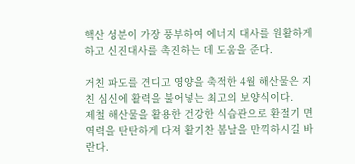핵산 성분이 가장 풍부하여 에너지 대사를 원활하게 하고 신진대사를 촉진하는 데 도움을 준다.

거친 파도를 견디고 영양을 축적한 4월 해산물은 지친 심신에 활력을 불어넣는 최고의 보양식이다.
제철 해산물을 활용한 건강한 식습관으로 환절기 면역력을 탄탄하게 다져 활기찬 봄날을 만끽하시길 바란다.